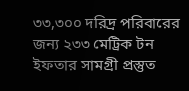৩৩,৩০০ দরিদ্র পরিবারের জন্য ২৩৩ মেট্রিক টন ইফতার সামগ্রী প্রস্তুত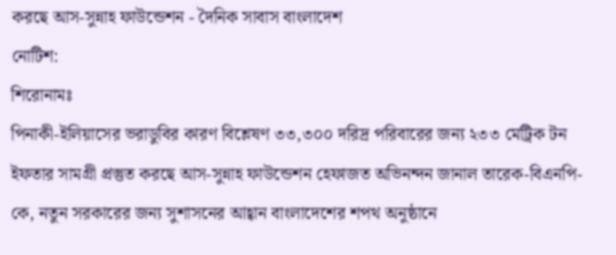করছে আস-সুন্নাহ ফাউন্ডেশন - দৈনিক সাবাস বাংলাদেশ
নোটিশ:
শিরোনামঃ
পিনাকী-ইলিয়াসের ভরাডুবির কারণ বিশ্লেষণ ৩৩,৩০০ দরিদ্র পরিবারের জন্য ২৩৩ মেট্রিক টন ইফতার সামগ্রী প্রস্তুত করছে আস-সুন্নাহ ফাউন্ডেশন হেফাজত অভিনন্দন জানাল তারেক-বিএনপি-কে, নতুন সরকারের জন্য সুশাসনের আহ্বান বাংলাদেশের শপথ অনুষ্ঠানে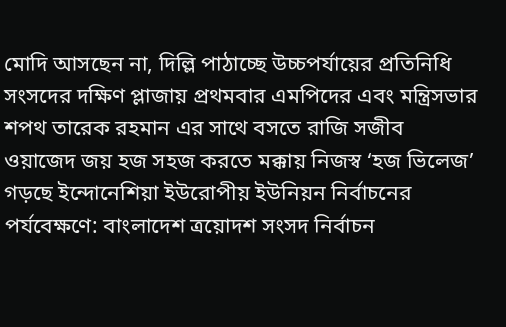মোদি আসছেন না, দিল্লি পাঠাচ্ছে উচ্চপর্যায়ের প্রতিনিধি সংসদের দক্ষিণ প্লাজায় প্রথমবার এমপিদের এবং মন্ত্রিসভার শপথ তারেক রহমান এর সাথে বসতে রাজি সজীব ওয়াজেদ জয় হজ সহজ করতে মক্কায় নিজস্ব ‘হজ ভিলেজ’ গড়ছে ইন্দোনেশিয়া ইউরোপীয় ইউনিয়ন নির্বাচনের পর্যবেক্ষণে: বাংলাদেশ ত্রয়োদশ সংসদ নির্বাচন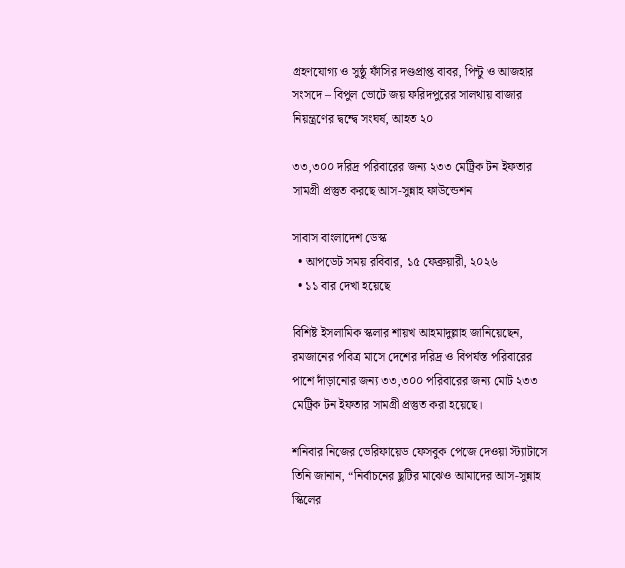গ্রহণযোগ্য ও সুষ্ঠু ফাঁসির দণ্ডপ্রাপ্ত বাবর, পিন্টু ও আজহার সংসদে – বিপুল ভোটে জয় ফরিদপুরের সালথায় বাজার নিয়ন্ত্রণের দ্বন্দ্বে সংঘর্ষ, আহত ২০

৩৩,৩০০ দরিদ্র পরিবারের জন্য ২৩৩ মেট্রিক টন ইফতার সামগ্রী প্রস্তুত করছে আস-সুন্নাহ ফাউন্ডেশন

সাবাস বাংলাদেশ ডেস্ক
  • আপডেট সময় রবিবার, ১৫ ফেব্রুয়ারী, ২০২৬
  • ১১ বার দেখা হয়েছে

বিশিষ্ট ইসলামিক স্কলার শায়খ আহমাদুল্লাহ জানিয়েছেন, রমজানের পবিত্র মাসে দেশের দরিদ্র ও বিপর্যস্ত পরিবারের পাশে দাঁড়ানোর জন্য ৩৩,৩০০ পরিবারের জন্য মোট ২৩৩ মেট্রিক টন ইফতার সামগ্রী প্রস্তুত করা হয়েছে।

শনিবার নিজের ভেরিফায়েড ফেসবুক পেজে দেওয়া স্ট্যাটাসে তিনি জানান, “নির্বাচনের ছুটির মাঝেও আমাদের আস-সুন্নাহ স্কিলের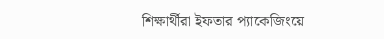শিক্ষার্থীরা ইফতার প্যাকেজিংয়ে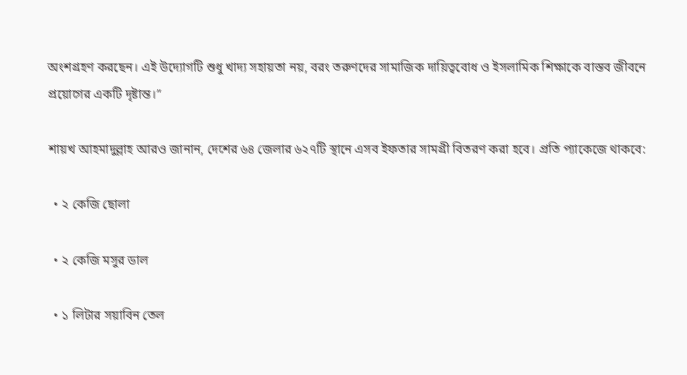অংশগ্রহণ করছেন। এই উদ্যোগটি শুধু খাদ্য সহায়তা নয়, বরং তরুণদের সামাজিক দায়িত্ববোধ ও ইসলামিক শিক্ষাকে বাস্তব জীবনে প্রয়োগের একটি দৃষ্টান্ত।”

শায়খ আহমাদুল্লাহ আরও জানান, দেশের ৬৪ জেলার ৬২৭টি স্থানে এসব ইফতার সামগ্রী বিতরণ করা হবে। প্রতি প্যাকেজে থাকবে:

  • ২ কেজি ছোলা

  • ২ কেজি মসুর ডাল

  • ১ লিটার সয়াবিন তেল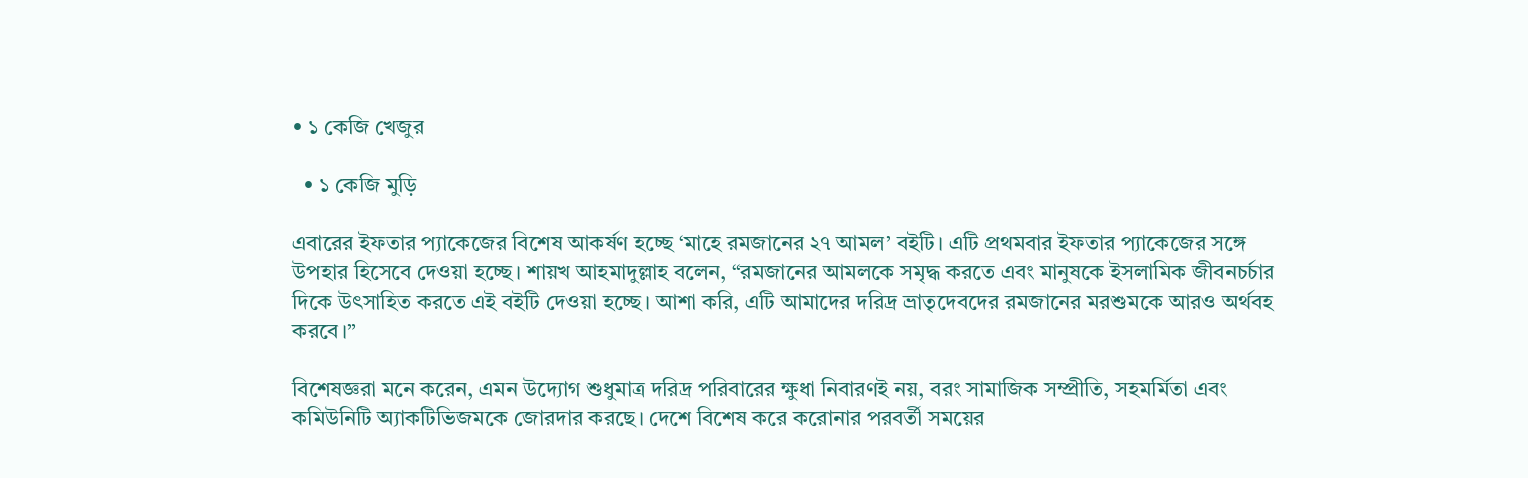• ১ কেজি খেজুর

  • ১ কেজি মুড়ি

এবারের ইফতার প্যাকেজের বিশেষ আকর্ষণ হচ্ছে ‘মাহে রমজানের ২৭ আমল’ বইটি। এটি প্রথমবার ইফতার প্যাকেজের সঙ্গে উপহার হিসেবে দেওয়া হচ্ছে। শায়খ আহমাদুল্লাহ বলেন, “রমজানের আমলকে সমৃদ্ধ করতে এবং মানুষকে ইসলামিক জীবনচর্চার দিকে উৎসাহিত করতে এই বইটি দেওয়া হচ্ছে। আশা করি, এটি আমাদের দরিদ্র ভ্রাতৃদেবদের রমজানের মরশুমকে আরও অর্থবহ করবে।”

বিশেষজ্ঞরা মনে করেন, এমন উদ্যোগ শুধুমাত্র দরিদ্র পরিবারের ক্ষুধা নিবারণই নয়, বরং সামাজিক সম্প্রীতি, সহমর্মিতা এবং কমিউনিটি অ্যাকটিভিজমকে জোরদার করছে। দেশে বিশেষ করে করোনার পরবর্তী সময়ের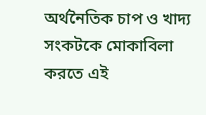অর্থনৈতিক চাপ ও খাদ্য সংকটকে মোকাবিলা করতে এই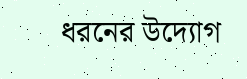ধরনের উদ্যোগ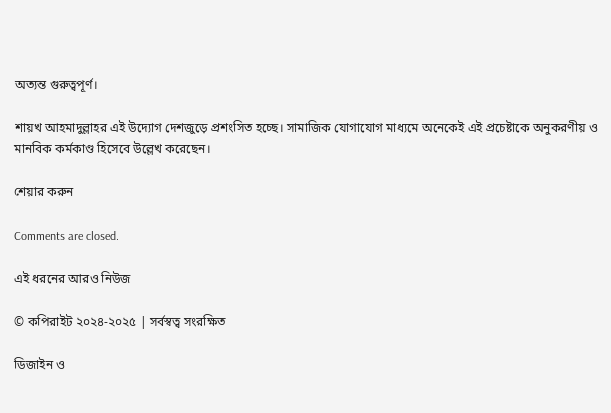অত্যন্ত গুরুত্বপূর্ণ।

শায়খ আহমাদুল্লাহর এই উদ্যোগ দেশজুড়ে প্রশংসিত হচ্ছে। সামাজিক যোগাযোগ মাধ্যমে অনেকেই এই প্রচেষ্টাকে অনুকরণীয় ও মানবিক কর্মকাণ্ড হিসেবে উল্লেখ করেছেন।

শেয়ার করুন

Comments are closed.

এই ধরনের আরও নিউজ

© কপিরাইট ২০২৪-২০২৫ | সর্বস্বত্ব সংরক্ষিত

ডিজাইন ও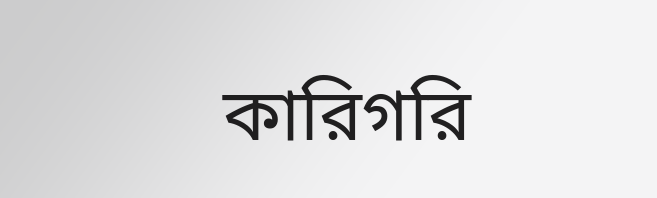কারিগরি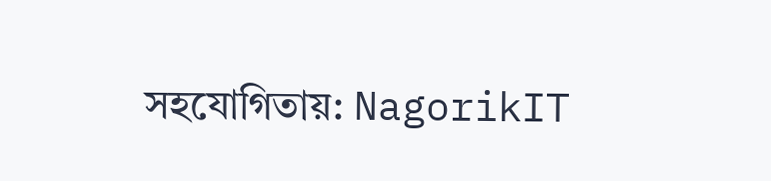সহযোগিতায়: NagorikIT